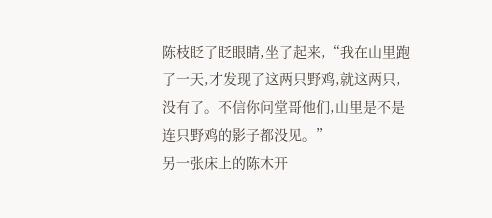陈枝眨了眨眼睛,坐了起来,“我在山里跑了一天,才发现了这两只野鸡,就这两只,没有了。不信你问堂哥他们,山里是不是连只野鸡的影子都没见。”
另一张床上的陈木开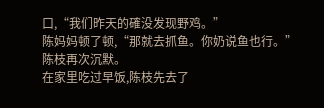口,“我们昨天的確没发现野鸡。”
陈妈妈顿了顿,“那就去抓鱼。你奶说鱼也行。”
陈枝再次沉默。
在家里吃过早饭,陈枝先去了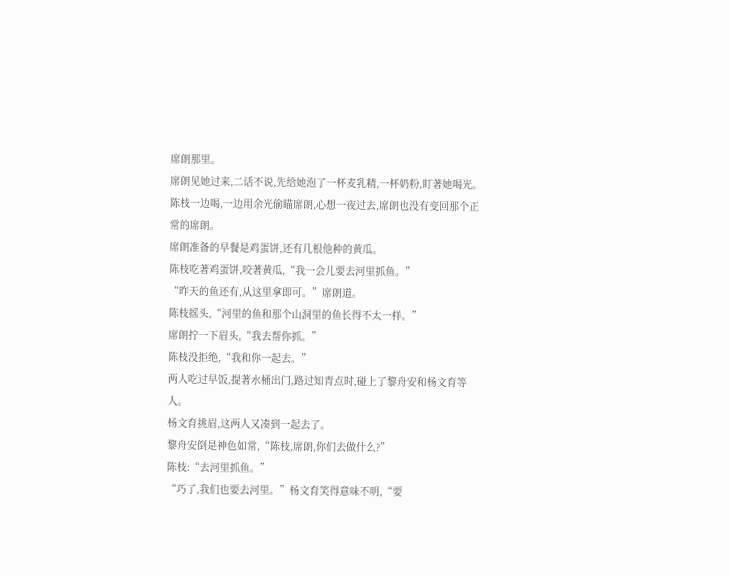席朗那里。
席朗见她过来,二话不说,先给她泡了一杯麦乳精,一杯奶粉,盯著她喝光。
陈枝一边喝,一边用余光偷瞄席朗,心想一夜过去,席朗也没有变回那个正常的席朗。
席朗准备的早餐是鸡蛋饼,还有几根他种的黄瓜。
陈枝吃著鸡蛋饼,咬著黄瓜,“我一会儿要去河里抓鱼。”
“昨天的鱼还有,从这里拿即可。”席朗道。
陈枝摇头,“河里的鱼和那个山洞里的鱼长得不太一样。”
席朗拧一下眉头,“我去帮你抓。”
陈枝没拒绝,“我和你一起去。”
两人吃过早饭,提著水桶出门,路过知青点时,碰上了黎舟安和杨文育等人。
杨文育挑眉,这两人又凑到一起去了。
黎舟安倒是神色如常,“陈枝,席朗,你们去做什么?”
陈枝:“去河里抓鱼。”
“巧了,我们也要去河里。”杨文育笑得意味不明,“要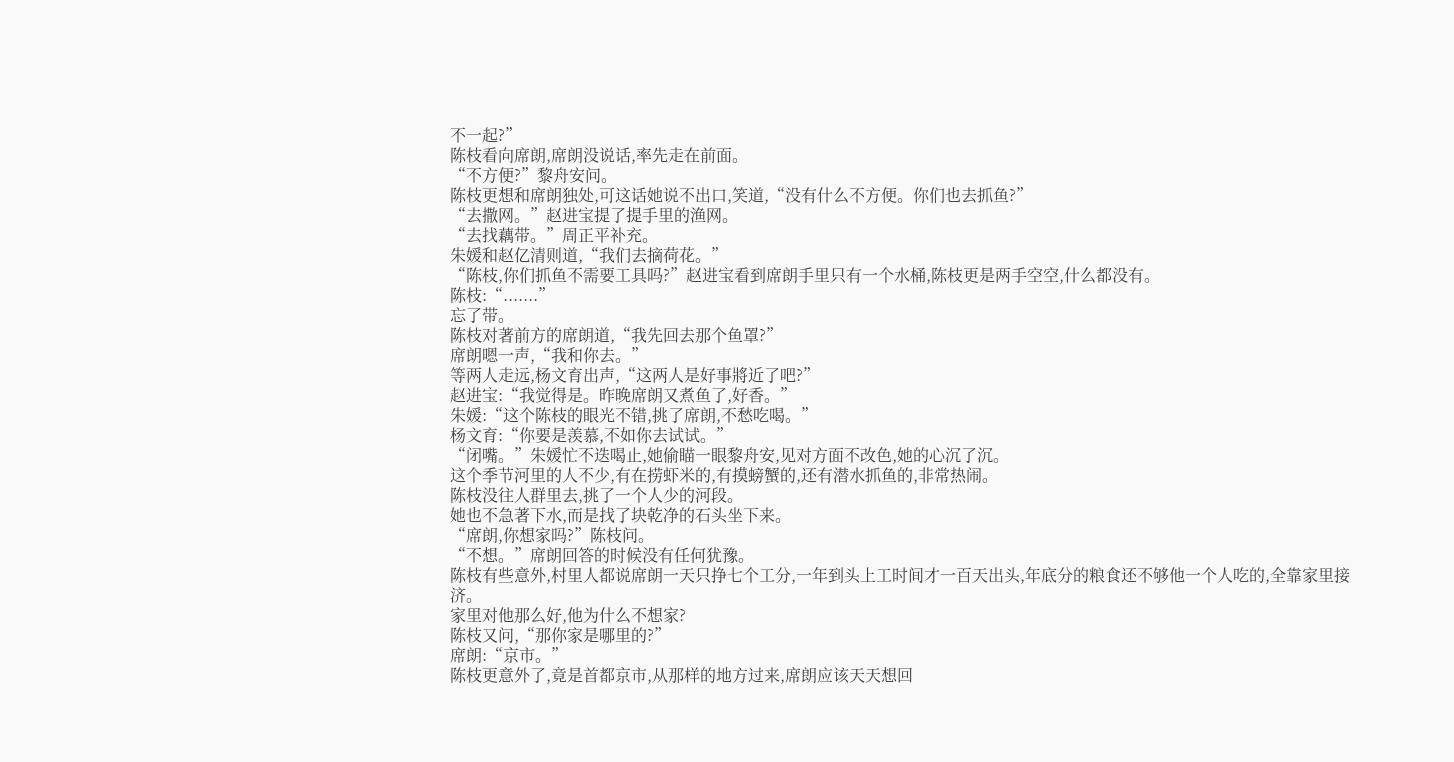不一起?”
陈枝看向席朗,席朗没说话,率先走在前面。
“不方便?”黎舟安问。
陈枝更想和席朗独处,可这话她说不出口,笑道,“没有什么不方便。你们也去抓鱼?”
“去撒网。”赵进宝提了提手里的渔网。
“去找藕带。”周正平补充。
朱媛和赵亿清则道,“我们去摘荷花。”
“陈枝,你们抓鱼不需要工具吗?”赵进宝看到席朗手里只有一个水桶,陈枝更是两手空空,什么都没有。
陈枝:“.......”
忘了带。
陈枝对著前方的席朗道,“我先回去那个鱼罩?”
席朗嗯一声,“我和你去。”
等两人走远,杨文育出声,“这两人是好事將近了吧?”
赵进宝:“我觉得是。昨晚席朗又煮鱼了,好香。”
朱媛:“这个陈枝的眼光不错,挑了席朗,不愁吃喝。”
杨文育:“你要是羡慕,不如你去试试。”
“闭嘴。”朱媛忙不迭喝止,她偷瞄一眼黎舟安,见对方面不改色,她的心沉了沉。
这个季节河里的人不少,有在捞虾米的,有摸螃蟹的,还有潜水抓鱼的,非常热闹。
陈枝没往人群里去,挑了一个人少的河段。
她也不急著下水,而是找了块乾净的石头坐下来。
“席朗,你想家吗?”陈枝问。
“不想。”席朗回答的时候没有任何犹豫。
陈枝有些意外,村里人都说席朗一天只挣七个工分,一年到头上工时间才一百天出头,年底分的粮食还不够他一个人吃的,全靠家里接济。
家里对他那么好,他为什么不想家?
陈枝又问,“那你家是哪里的?”
席朗:“京市。”
陈枝更意外了,竟是首都京市,从那样的地方过来,席朗应该天天想回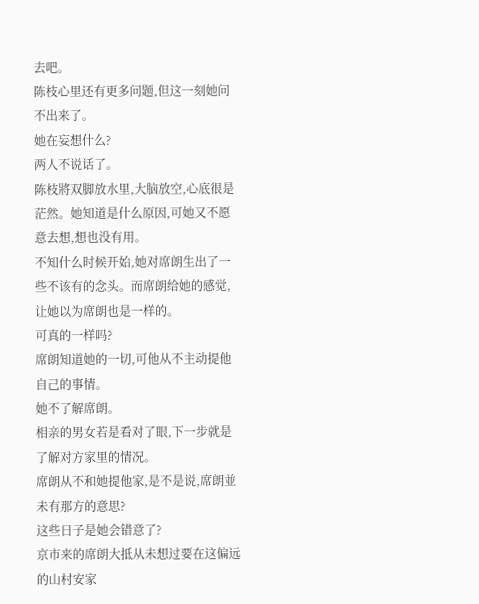去吧。
陈枝心里还有更多问题,但这一刻她问不出来了。
她在妄想什么?
两人不说话了。
陈枝將双脚放水里,大脑放空,心底很是茫然。她知道是什么原因,可她又不愿意去想,想也没有用。
不知什么时候开始,她对席朗生出了一些不该有的念头。而席朗给她的感觉,让她以为席朗也是一样的。
可真的一样吗?
席朗知道她的一切,可他从不主动提他自己的事情。
她不了解席朗。
相亲的男女若是看对了眼,下一步就是了解对方家里的情况。
席朗从不和她提他家,是不是说,席朗並未有那方的意思?
这些日子是她会错意了?
京市来的席朗大抵从未想过要在这偏远的山村安家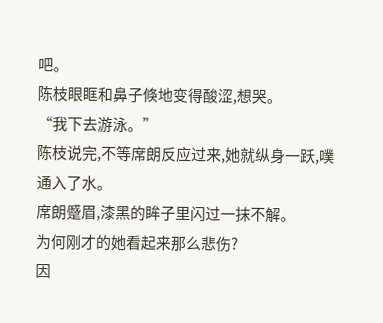吧。
陈枝眼眶和鼻子倏地变得酸涩,想哭。
“我下去游泳。”
陈枝说完,不等席朗反应过来,她就纵身一跃,噗通入了水。
席朗蹙眉,漆黑的眸子里闪过一抹不解。
为何刚才的她看起来那么悲伤?
因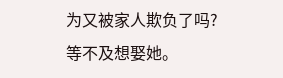为又被家人欺负了吗?
等不及想娶她。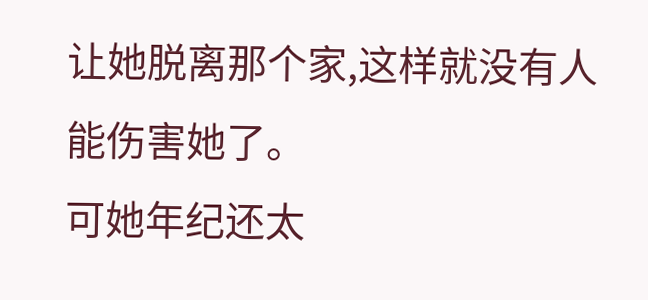让她脱离那个家,这样就没有人能伤害她了。
可她年纪还太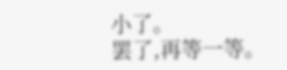小了。
罢了,再等一等。